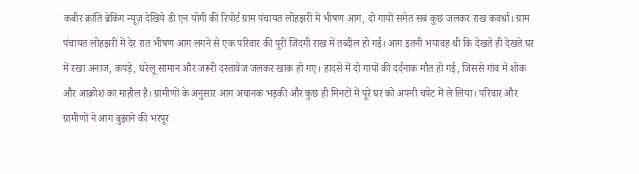कबीर क्रांति ब्रेकिंग न्यूज़ देखिये डी एन योगी की रिपोर्ट ग्राम पंचायत लोहझरी में भीषण आग, दो गायों समेत सब कुछ जलकर राख कवर्धा। ग्राम पंचायत लोहझरी में देर रात भीषण आग लगने से एक परिवार की पूरी जिंदगी राख में तब्दील हो गई। आग इतनी भयावह थी कि देखते ही देखते घर में रखा अनाज, कपड़े, घरेलू सामान और जरूरी दस्तावेज जलकर खाक हो गए। हादसे में दो गायों की दर्दनाक मौत हो गई, जिससे गांव में शोक और आक्रोश का माहौल है। ग्रामीणों के अनुसार आग अचानक भड़की और कुछ ही मिनटों में पूरे घर को अपनी चपेट में ले लिया। परिवार और ग्रामीणों ने आग बुझाने की भरपूर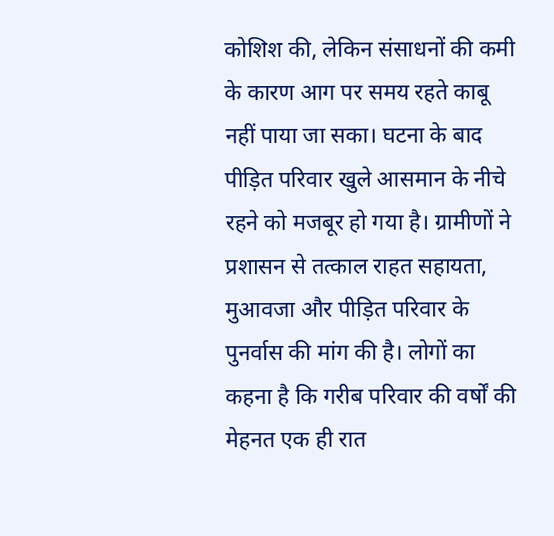कोशिश की, लेकिन संसाधनों की कमी के कारण आग पर समय रहते काबू नहीं पाया जा सका। घटना के बाद पीड़ित परिवार खुले आसमान के नीचे रहने को मजबूर हो गया है। ग्रामीणों ने प्रशासन से तत्काल राहत सहायता, मुआवजा और पीड़ित परिवार के पुनर्वास की मांग की है। लोगों का कहना है कि गरीब परिवार की वर्षों की मेहनत एक ही रात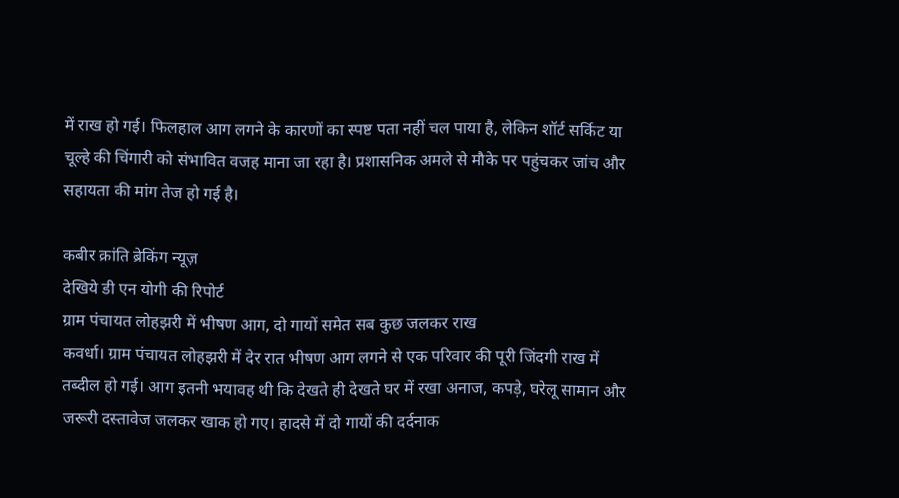में राख हो गई। फिलहाल आग लगने के कारणों का स्पष्ट पता नहीं चल पाया है, लेकिन शॉर्ट सर्किट या चूल्हे की चिंगारी को संभावित वजह माना जा रहा है। प्रशासनिक अमले से मौके पर पहुंचकर जांच और सहायता की मांग तेज हो गई है।

कबीर क्रांति ब्रेकिंग न्यूज़
देखिये डी एन योगी की रिपोर्ट
ग्राम पंचायत लोहझरी में भीषण आग, दो गायों समेत सब कुछ जलकर राख
कवर्धा। ग्राम पंचायत लोहझरी में देर रात भीषण आग लगने से एक परिवार की पूरी जिंदगी राख में तब्दील हो गई। आग इतनी भयावह थी कि देखते ही देखते घर में रखा अनाज, कपड़े, घरेलू सामान और जरूरी दस्तावेज जलकर खाक हो गए। हादसे में दो गायों की दर्दनाक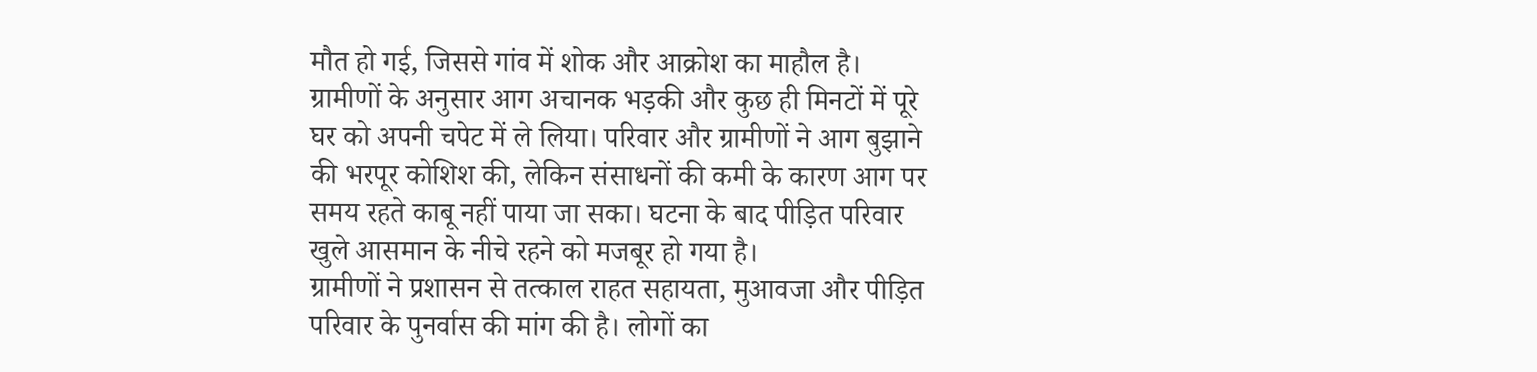मौत हो गई, जिससे गांव में शोक और आक्रोश का माहौल है।
ग्रामीणों के अनुसार आग अचानक भड़की और कुछ ही मिनटों में पूरे घर को अपनी चपेट में ले लिया। परिवार और ग्रामीणों ने आग बुझाने की भरपूर कोशिश की, लेकिन संसाधनों की कमी के कारण आग पर समय रहते काबू नहीं पाया जा सका। घटना के बाद पीड़ित परिवार खुले आसमान के नीचे रहने को मजबूर हो गया है।
ग्रामीणों ने प्रशासन से तत्काल राहत सहायता, मुआवजा और पीड़ित परिवार के पुनर्वास की मांग की है। लोगों का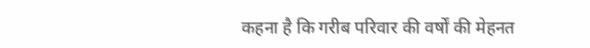कहना है कि गरीब परिवार की वर्षों की मेहनत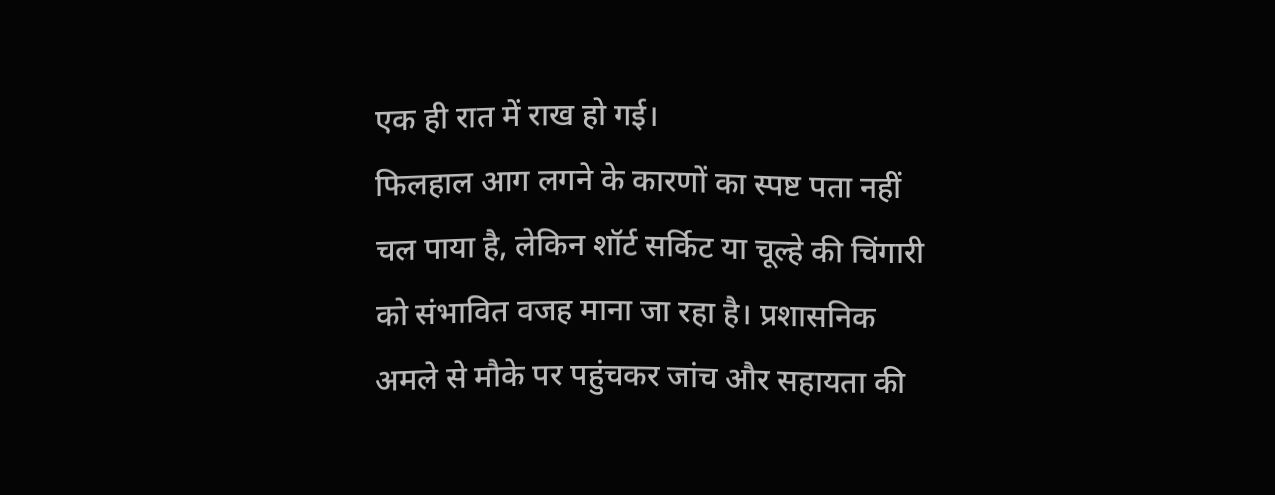एक ही रात में राख हो गई।
फिलहाल आग लगने के कारणों का स्पष्ट पता नहीं चल पाया है, लेकिन शॉर्ट सर्किट या चूल्हे की चिंगारी को संभावित वजह माना जा रहा है। प्रशासनिक अमले से मौके पर पहुंचकर जांच और सहायता की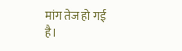मांग तेज हो गई है।